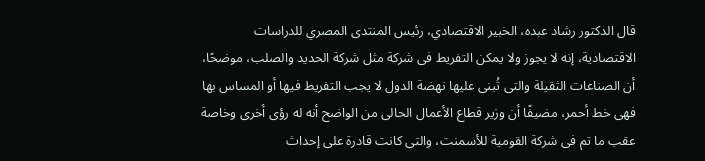قال الدكتور رشاد عبده، الخبير الاقتصادي، رئيس المنتدى المصري للدراسات الاقتصادية، إنه لا يجوز ولا يمكن التفريط فى شركة مثل شركة الحديد والصلب، موضحًا، أن الصناعات الثقيلة والتى تُبنى عليها نهضة الدول لا يجب التفريط فيها أو المساس بها فهى خط أحمر، مضيفًا أن وزير قطاع الأعمال الحالى من الواضح أنه له رؤى أخرى وخاصة عقب ما تم فى شركة القومية للأسمنت، والتى كانت قادرة على إحداث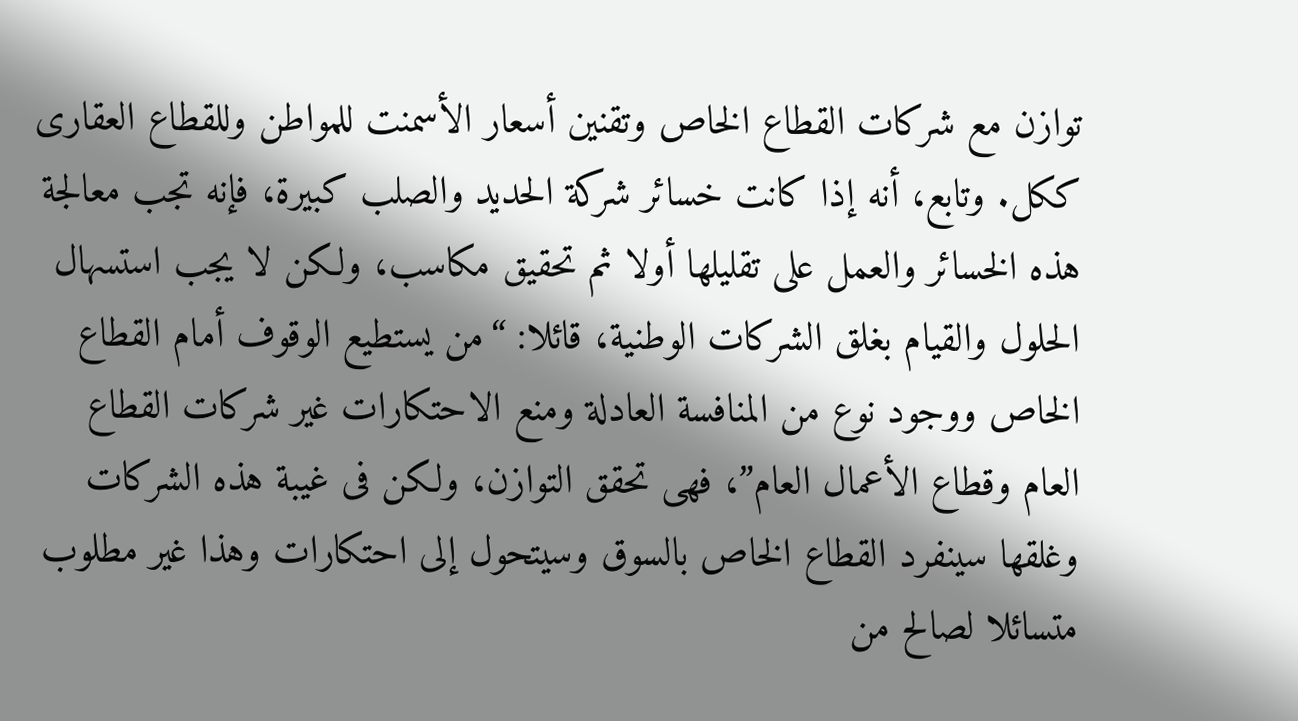توازن مع شركات القطاع الخاص وتقنين أسعار الأسمنت للمواطن وللقطاع العقارى ككل. وتابع، أنه إذا كانت خسائر شركة الحديد والصلب كبيرة، فإنه تجب معالجة هذه الخسائر والعمل على تقليلها أولا ثم تحقيق مكاسب، ولكن لا يجب استسهال الحلول والقيام بغلق الشركات الوطنية، قائلا: “من يستطيع الوقوف أمام القطاع الخاص ووجود نوع من المنافسة العادلة ومنع الاحتكارات غير شركات القطاع العام وقطاع الأعمال العام”، فهى تحقق التوازن، ولكن فى غيبة هذه الشركات وغلقها سينفرد القطاع الخاص بالسوق وسيتحول إلى احتكارات وهذا غير مطلوب متسائلا لصالح من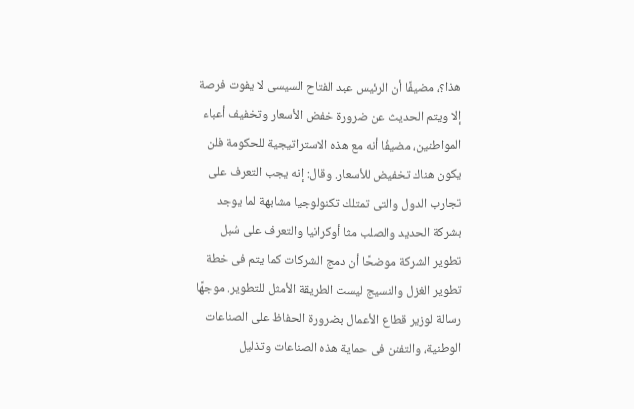هذا؟، مضيفًا أن الرئيس عبد الفتاح السيسى لا يفوت فرصة إلا ويتم الحديث عن ضرورة خفض الأسعار وتخفيف أعباء المواطنين، مضيفُا أنه مع هذه الاستراتيجية للحكومة فلن يكون هناك تخفيض للأسعار. وقال: إنه يجب التعرف على تجارب الدول والتى تمتلك تكنولوجيا مشابهة لما يوجد بشركة الحديد والصلب مثا أوكرانيا والتعرف على سُبل تطوير الشركة موضحًا أن دمج الشركات كما يتم فى خطة تطوير الغزل والنسيج ليست الطريقة الأمثل للتطوير. موجهًا رسالة لوزير قطاع الأعمال بضرورة الحفاظ على الصناعات الوطنية، والتفنن فى حماية هذه الصناعات وتذليل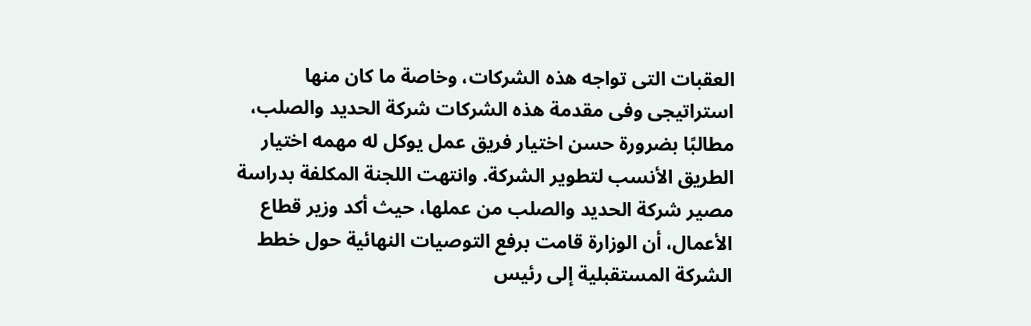العقبات التى تواجه هذه الشركات، وخاصة ما كان منها استراتيجى وفى مقدمة هذه الشركات شركة الحديد والصلب، مطالبًا بضرورة حسن اختيار فريق عمل يوكل له مهمه اختيار الطريق الأنسب لتطوير الشركة. وانتهت اللجنة المكلفة بدراسة مصير شركة الحديد والصلب من عملها، حيث أكد وزير قطاع الأعمال، أن الوزارة قامت برفع التوصيات النهائية حول خطط الشركة المستقبلية إلى رئيس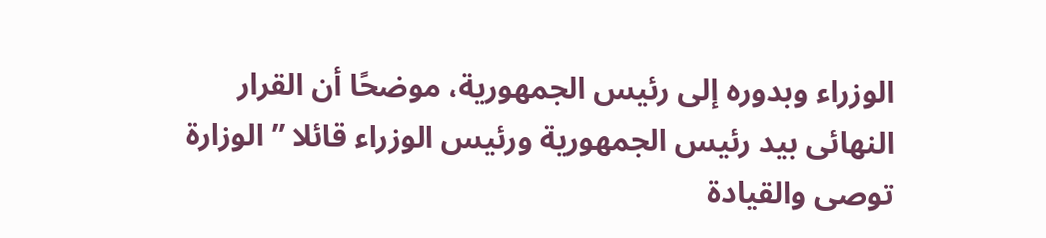الوزراء وبدوره إلى رئيس الجمهورية، موضحًا أن القرار النهائى بيد رئيس الجمهورية ورئيس الوزراء قائلا ” الوزارة توصى والقيادة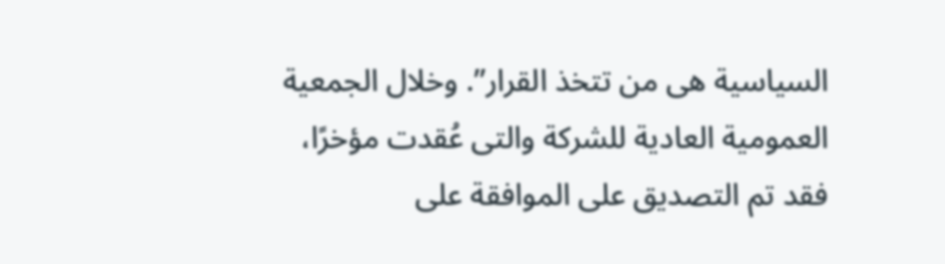السياسية هى من تتخذ القرار”. وخلال الجمعية العمومية العادية للشركة والتى عُقدت مؤخرًا، فقد تم التصديق على الموافقة على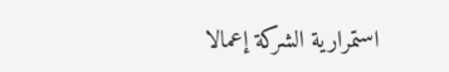استمرارية الشركة إعمالا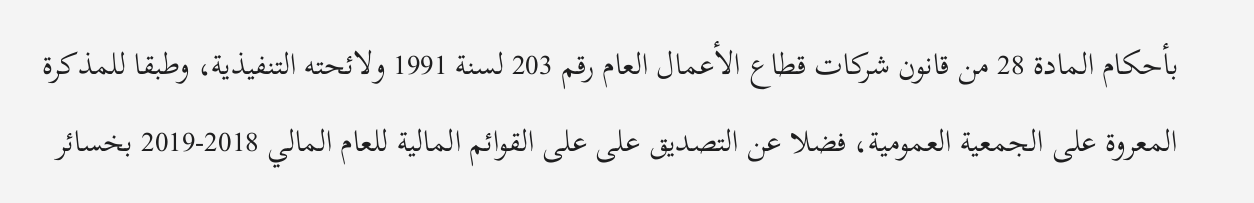بأحكام المادة 28 من قانون شركات قطاع الأعمال العام رقم 203 لسنة 1991 ولائحته التنفيذية، وطبقا للمذكرة المعروة على الجمعية العمومية، فضلا عن التصديق على على القوائم المالية للعام المالي 2018-2019 بخسائر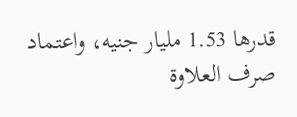قدرها 1.53 مليار جنيه، واعتماد صرف العلاوة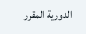الدورية المقرر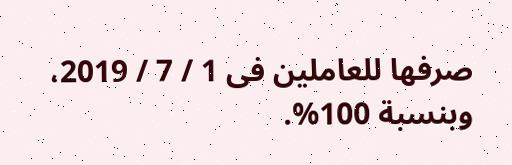صرفها للعاملين فى 1 / 7 / 2019، وبنسبة 100%.